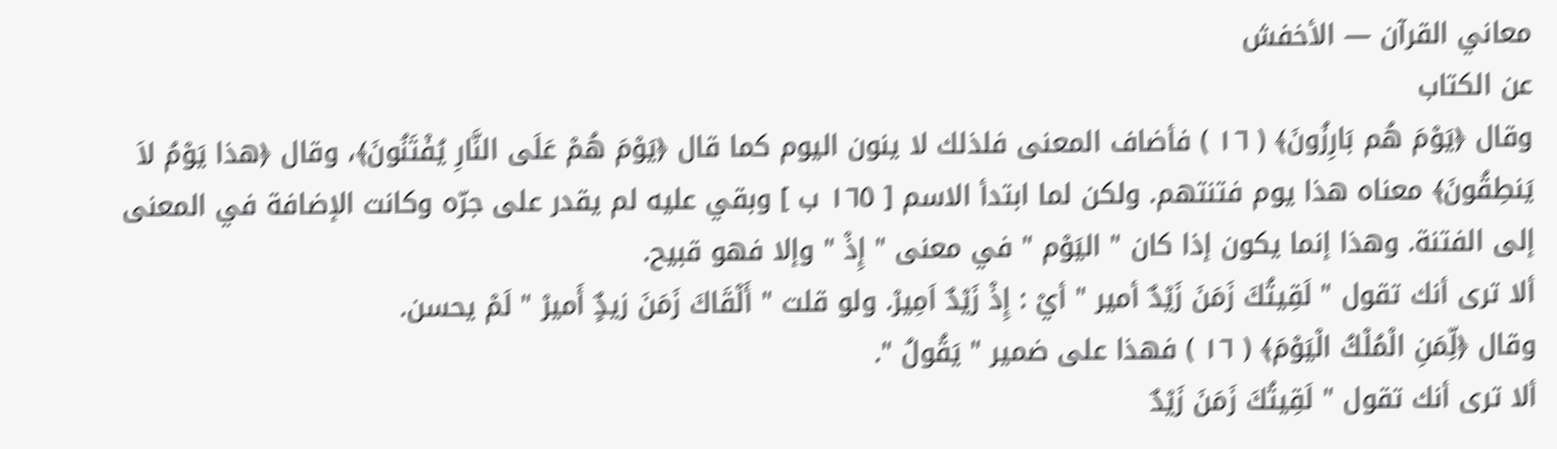معاني القرآن — الأخفش
عن الكتاب
وقال ﴿يَوْمَ هُم بَارِزُونَ﴾ ( ١٦ ) فأضاف المعنى فلذلك لا ينون اليوم كما قال ﴿يَوْمَ هُمْ عَلَى النَّارِ يُفْتَنُونَ﴾، وقال ﴿هذا يَوْمُ لاَ يَنطِقُونَ﴾ معناه هذا يوم فتنتهم. ولكن لما ابتدأ الاسم [ ١٦٥ ب ] وبقي عليه لم يقدر على جرّه وكانت الإضافة في المعنى إلى الفتنة. وهذا إنما يكون إذا كان " اليَوْم " في معنى " إِذْ " وإلا فهو قبيح.
ألا ترى أنك تقول " لَقِيتُكَ زَمَنَ زَيْدٌ أمير " أيْ : إِذْ زَيْدٌ اَمِيرْ. ولو قلت " أَلْقَاكَ زَمَنَ زيدٌٍ أَميرْ " لَمْ يحسن.
وقال ﴿لِّمَنِ الْمُلْكُ الْيَوْمَ﴾ ( ١٦ ) فهذا على ضمير " يَقُولُ ".
ألا ترى أنك تقول " لَقِيتُكَ زَمَنَ زَيْدٌ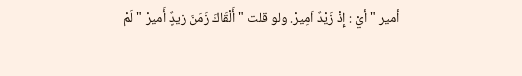أمير " أيْ : إِذْ زَيْدٌ اَمِيرْ. ولو قلت " أَلْقَاكَ زَمَنَ زيدٌٍ أَميرْ " لَمْ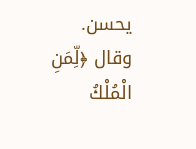يحسن.
وقال ﴿لِّمَنِ الْمُلْكُ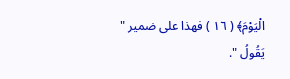الْيَوْمَ﴾ ( ١٦ ) فهذا على ضمير " يَقُولُ ".